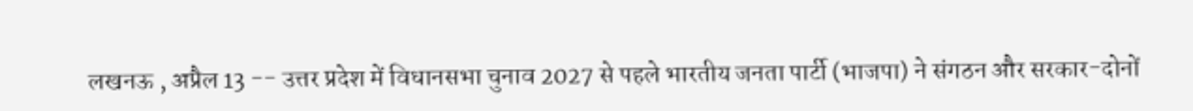लखनऊ , अप्रैल 13 -- उत्तर प्रदेश में विधानसभा चुनाव 2027 से पहले भारतीय जनता पार्टी (भाजपा) ने संगठन और सरकार-दोनों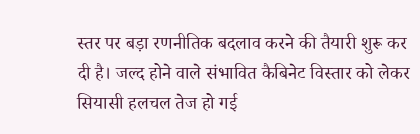स्तर पर बड़ा रणनीतिक बदलाव करने की तैयारी शुरू कर दी है। जल्द होने वाले संभावित कैबिनेट विस्तार को लेकर सियासी हलचल तेज हो गई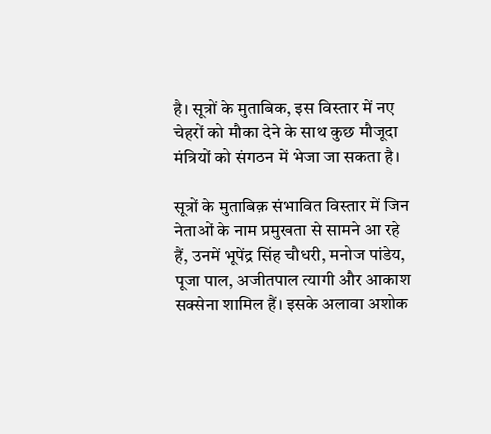है। सूत्रों के मुताबिक, इस विस्तार में नए चेहरों को मौका देने के साथ कुछ मौजूदा मंत्रियों को संगठन में भेजा जा सकता है।

सूत्रों के मुताबिक़ संभावित विस्तार में जिन नेताओं के नाम प्रमुखता से सामने आ रहे हैं, उनमें भूपेंद्र सिंह चौधरी, मनोज पांडेय, पूजा पाल, अजीतपाल त्यागी और आकाश सक्सेना शामिल हैं। इसके अलावा अशोक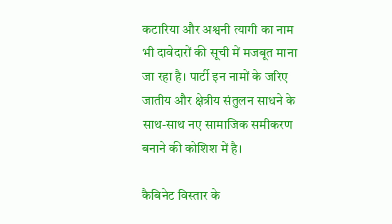कटारिया और अश्वनी त्यागी का नाम भी दावेदारों की सूची में मजबूत माना जा रहा है। पार्टी इन नामों के जरिए जातीय और क्षेत्रीय संतुलन साधने के साथ-साथ नए सामाजिक समीकरण बनाने की कोशिश में है।

कैबिनेट विस्तार के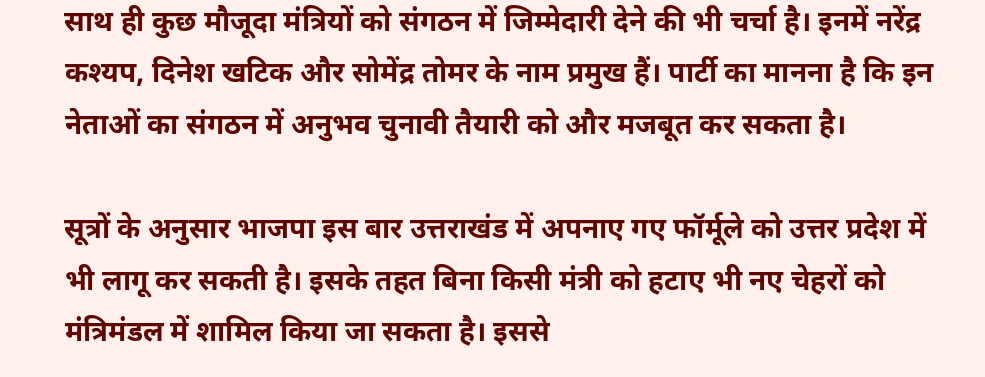साथ ही कुछ मौजूदा मंत्रियों को संगठन में जिम्मेदारी देने की भी चर्चा है। इनमें नरेंद्र कश्यप, दिनेश खटिक और सोमेंद्र तोमर के नाम प्रमुख हैं। पार्टी का मानना है कि इन नेताओं का संगठन में अनुभव चुनावी तैयारी को और मजबूत कर सकता है।

सूत्रों के अनुसार भाजपा इस बार उत्तराखंड में अपनाए गए फॉर्मूले को उत्तर प्रदेश में भी लागू कर सकती है। इसके तहत बिना किसी मंत्री को हटाए भी नए चेहरों को मंत्रिमंडल में शामिल किया जा सकता है। इससे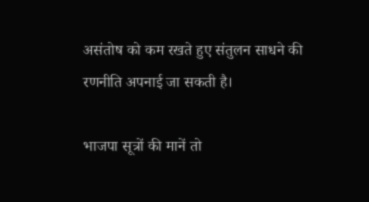असंतोष को कम रखते हुए संतुलन साधने की रणनीति अपनाई जा सकती है।

भाजपा सूत्रों की मानें तो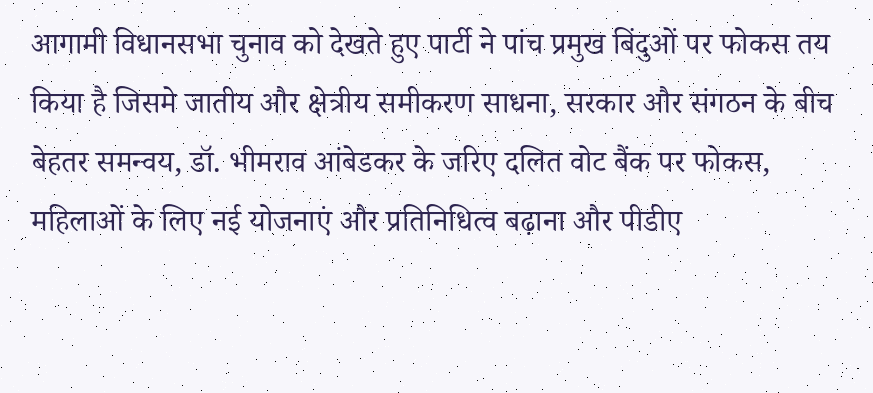आगामी विधानसभा चुनाव को देखते हुए पार्टी ने पांच प्रमुख बिंदुओं पर फोकस तय किया है जिसमे जातीय और क्षेत्रीय समीकरण साधना, सरकार और संगठन के बीच बेहतर समन्वय, डॉ. भीमराव आंबेडकर के जरिए दलित वोट बैंक पर फोकस, महिलाओं के लिए नई योजनाएं और प्रतिनिधित्व बढ़ाना और पीडीए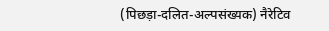(पिछड़ा-दलित-अल्पसंख्यक) नैरेटिव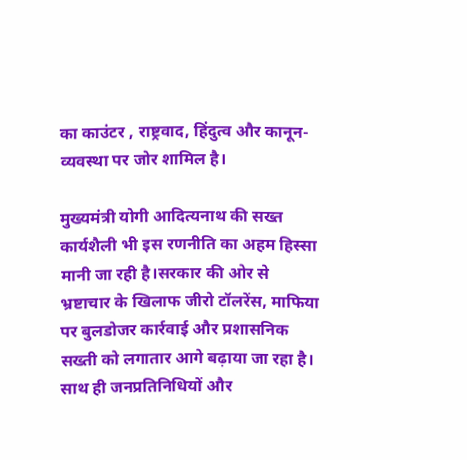का काउंटर , राष्ट्रवाद, हिंदुत्व और कानून-व्यवस्था पर जोर शामिल है।

मुख्यमंत्री योगी आदित्यनाथ की सख्त कार्यशैली भी इस रणनीति का अहम हिस्सा मानी जा रही है।सरकार की ओर से भ्रष्टाचार के खिलाफ जीरो टॉलरेंस, माफिया पर बुलडोजर कार्रवाई और प्रशासनिक सख्ती को लगातार आगे बढ़ाया जा रहा है। साथ ही जनप्रतिनिधियों और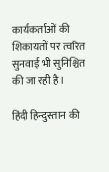कार्यकर्ताओं की शिकायतों पर त्वरित सुनवाई भी सुनिश्चित की जा रही है।

हिंदी हिन्दुस्तान की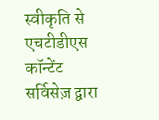स्वीकृति से एचटीडीएस कॉन्टेंट सर्विसेज़ द्वारा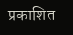प्रकाशित